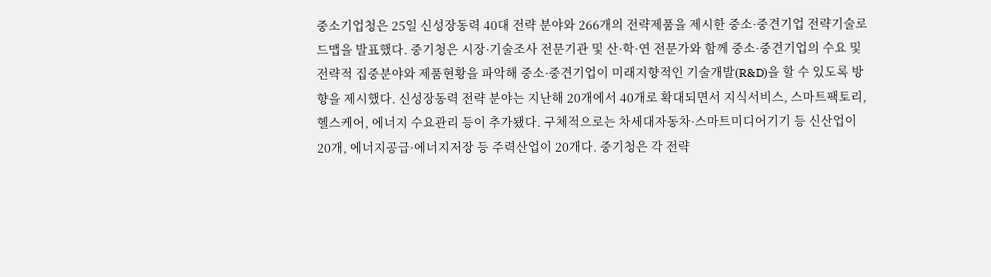중소기업청은 25일 신성장동력 40대 전략 분야와 266개의 전략제품을 제시한 중소·중견기업 전략기술로드맵을 발표했다. 중기청은 시장·기술조사 전문기관 및 산·학·연 전문가와 함께 중소·중견기업의 수요 및 전략적 집중분야와 제품현황을 파악해 중소·중견기업이 미래지향적인 기술개발(R&D)을 할 수 있도록 방향을 제시했다. 신성장동력 전략 분야는 지난해 20개에서 40개로 확대되면서 지식서비스, 스마트팩토리, 헬스케어, 에너지 수요관리 등이 추가됐다. 구체적으로는 차세대자동차·스마트미디어기기 등 신산업이 20개, 에너지공급·에너지저장 등 주력산업이 20개다. 중기청은 각 전략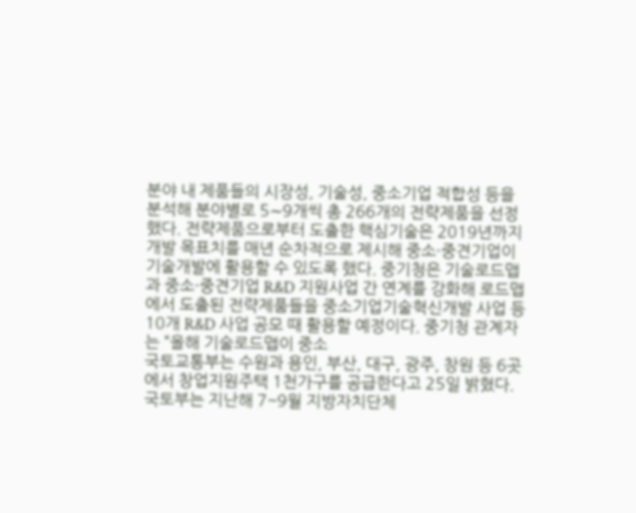분야 내 제품들의 시장성, 기술성, 중소기업 적합성 등을 분석해 분야별로 5∼9개씩 총 266개의 전략제품을 선정했다. 전략제품으로부터 도출한 핵심기술은 2019년까지 개발 목표치를 매년 순차적으로 제시해 중소·중견기업이 기술개발에 활용할 수 있도록 했다. 중기청은 기술로드맵과 중소·중견기업 R&D 지원사업 간 연계를 강화해 로드맵에서 도출된 전략제품들을 중소기업기술혁신개발 사업 등 10개 R&D 사업 공모 때 활용할 예정이다. 중기청 관계자는 “올해 기술로드맵이 중소
국토교통부는 수원과 용인, 부산, 대구, 광주, 창원 등 6곳에서 창업지원주택 1천가구를 공급한다고 25일 밝혔다. 국토부는 지난해 7~9월 지방자치단체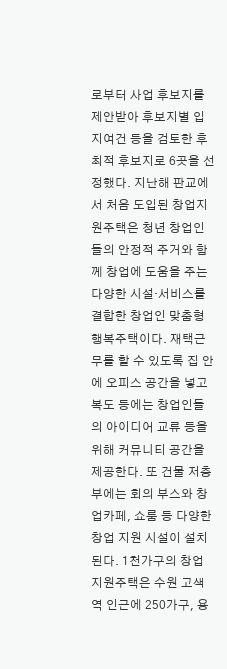로부터 사업 후보지를 제안받아 후보지별 입지여건 등을 검토한 후 최적 후보지로 6곳을 선정했다. 지난해 판교에서 처음 도입된 창업지원주택은 청년 창업인들의 안정적 주거와 함께 창업에 도움을 주는 다양한 시설·서비스를 결합한 창업인 맞춤형 행복주택이다. 재택근무를 할 수 있도록 집 안에 오피스 공간을 넣고 복도 등에는 창업인들의 아이디어 교류 등을 위해 커뮤니티 공간을 제공한다. 또 건물 저층부에는 회의 부스와 창업카페, 쇼룸 등 다양한 창업 지원 시설이 설치된다. 1천가구의 창업지원주택은 수원 고색역 인근에 250가구, 용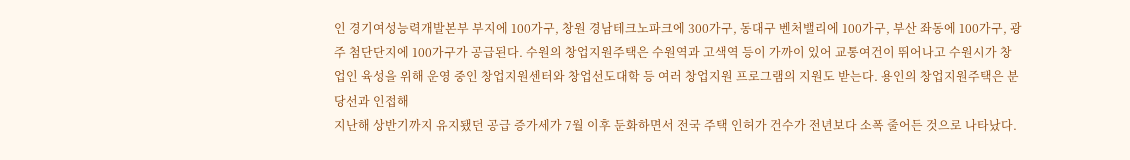인 경기여성능력개발본부 부지에 100가구, 창원 경남테크노파크에 300가구, 동대구 벤처밸리에 100가구, 부산 좌동에 100가구, 광주 첨단단지에 100가구가 공급된다. 수원의 창업지원주택은 수원역과 고색역 등이 가까이 있어 교통여건이 뛰어나고 수원시가 창업인 육성을 위해 운영 중인 창업지원센터와 창업선도대학 등 여러 창업지원 프로그램의 지원도 받는다. 용인의 창업지원주택은 분당선과 인접해
지난해 상반기까지 유지됐던 공급 증가세가 7월 이후 둔화하면서 전국 주택 인허가 건수가 전년보다 소폭 줄어든 것으로 나타났다.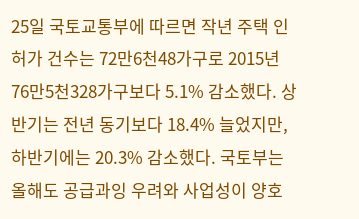25일 국토교통부에 따르면 작년 주택 인허가 건수는 72만6천48가구로 2015년 76만5천328가구보다 5.1% 감소했다. 상반기는 전년 동기보다 18.4% 늘었지만, 하반기에는 20.3% 감소했다. 국토부는 올해도 공급과잉 우려와 사업성이 양호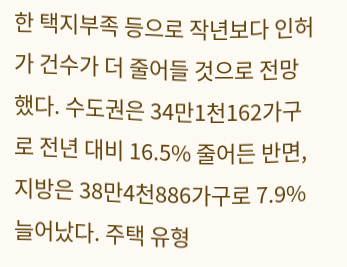한 택지부족 등으로 작년보다 인허가 건수가 더 줄어들 것으로 전망했다. 수도권은 34만1천162가구로 전년 대비 16.5% 줄어든 반면, 지방은 38만4천886가구로 7.9% 늘어났다. 주택 유형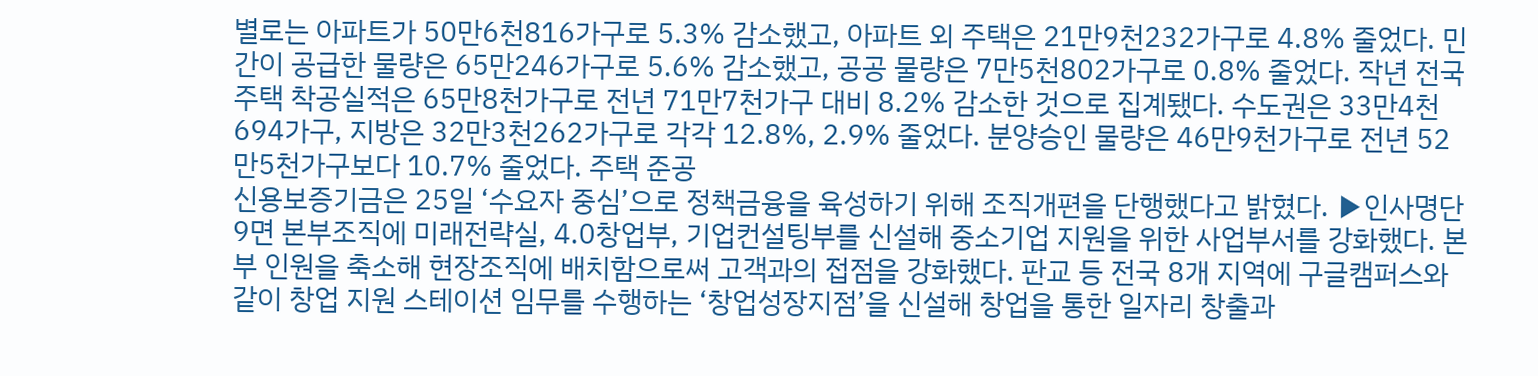별로는 아파트가 50만6천816가구로 5.3% 감소했고, 아파트 외 주택은 21만9천232가구로 4.8% 줄었다. 민간이 공급한 물량은 65만246가구로 5.6% 감소했고, 공공 물량은 7만5천802가구로 0.8% 줄었다. 작년 전국 주택 착공실적은 65만8천가구로 전년 71만7천가구 대비 8.2% 감소한 것으로 집계됐다. 수도권은 33만4천694가구, 지방은 32만3천262가구로 각각 12.8%, 2.9% 줄었다. 분양승인 물량은 46만9천가구로 전년 52만5천가구보다 10.7% 줄었다. 주택 준공
신용보증기금은 25일 ‘수요자 중심’으로 정책금융을 육성하기 위해 조직개편을 단행했다고 밝혔다. ▶인사명단 9면 본부조직에 미래전략실, 4.0창업부, 기업컨설팅부를 신설해 중소기업 지원을 위한 사업부서를 강화했다. 본부 인원을 축소해 현장조직에 배치함으로써 고객과의 접점을 강화했다. 판교 등 전국 8개 지역에 구글캠퍼스와 같이 창업 지원 스테이션 임무를 수행하는 ‘창업성장지점’을 신설해 창업을 통한 일자리 창출과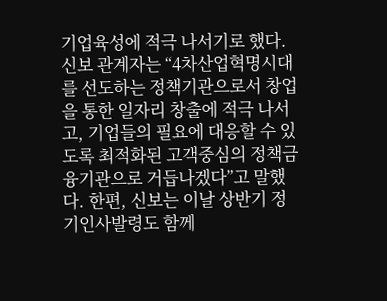기업육성에 적극 나서기로 했다. 신보 관계자는 “4차산업혁명시대를 선도하는 정책기관으로서 창업을 통한 일자리 창출에 적극 나서고, 기업들의 필요에 대응할 수 있도록 최적화된 고객중심의 정책금융기관으로 거듭나겠다”고 말했다. 한편, 신보는 이날 상반기 정기인사발령도 함께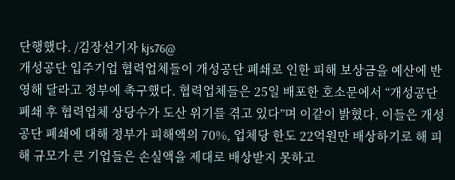단행했다. /김장선기자 kjs76@
개성공단 입주기업 협력업체들이 개성공단 폐쇄로 인한 피해 보상금을 예산에 반영해 달라고 정부에 촉구했다. 협력업체들은 25일 배포한 호소문에서 “개성공단 폐쇄 후 협력업체 상당수가 도산 위기를 겪고 있다”며 이같이 밝혔다. 이들은 개성공단 폐쇄에 대해 정부가 피해액의 70%, 업체당 한도 22억원만 배상하기로 해 피해 규모가 큰 기업들은 손실액을 제대로 배상받지 못하고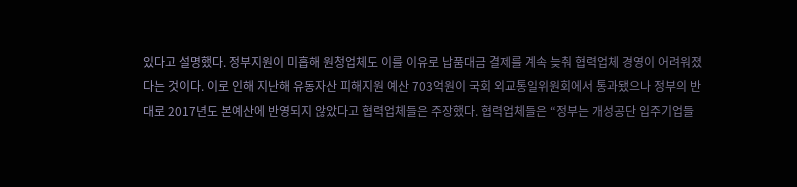있다고 설명했다. 정부지원이 미흡해 원청업체도 이를 이유로 납품대금 결제를 계속 늦춰 협력업체 경영이 어려워졌다는 것이다. 이로 인해 지난해 유동자산 피해지원 예산 703억원이 국회 외교통일위원회에서 통과됐으나 정부의 반대로 2017년도 본예산에 반영되지 않았다고 협력업체들은 주장했다. 협력업체들은 “정부는 개성공단 입주기업들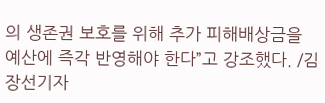의 생존권 보호를 위해 추가 피해배상금을 예산에 즉각 반영해야 한다”고 강조했다. /김장선기자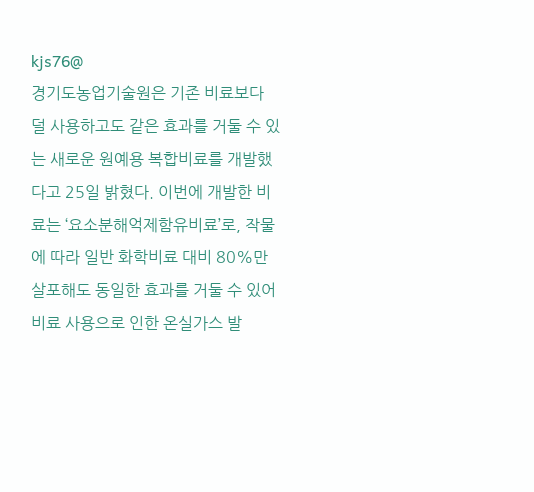kjs76@
경기도농업기술원은 기존 비료보다 덜 사용하고도 같은 효과를 거둘 수 있는 새로운 원예용 복합비료를 개발했다고 25일 밝혔다. 이번에 개발한 비료는 ‘요소분해억제함유비료’로, 작물에 따라 일반 화학비료 대비 80%만 살포해도 동일한 효과를 거둘 수 있어 비료 사용으로 인한 온실가스 발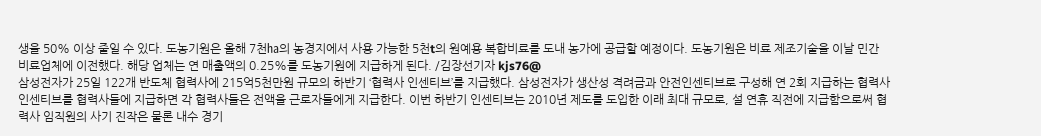생을 50% 이상 줄일 수 있다. 도농기원은 올해 7천㏊의 농경지에서 사용 가능한 5천t의 원예용 복합비료를 도내 농가에 공급할 예정이다. 도농기원은 비료 제조기술을 이날 민간 비료업체에 이전했다. 해당 업체는 연 매출액의 0.25%를 도농기원에 지급하게 된다. /김장선기자 kjs76@
삼성전자가 25일 122개 반도체 협력사에 215억5천만원 규모의 하반기 ‘협력사 인센티브’를 지급했다. 삼성전자가 생산성 격려금과 안전인센티브로 구성해 연 2회 지급하는 협력사 인센티브를 협력사들에 지급하면 각 협력사들은 전액을 근로자들에게 지급한다. 이번 하반기 인센티브는 2010년 제도를 도입한 이래 최대 규모로, 설 연휴 직전에 지급함으로써 협력사 임직원의 사기 진작은 물론 내수 경기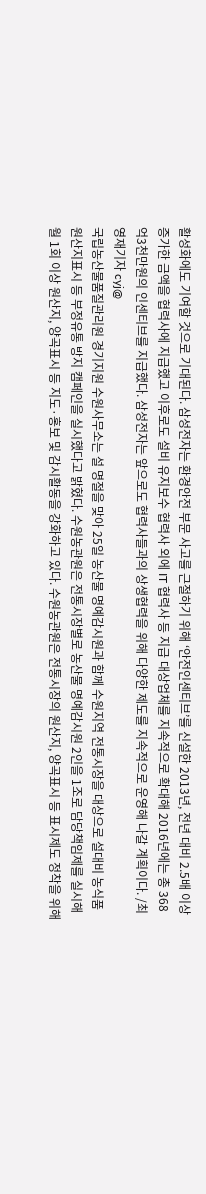활성화에도 기여할 것으로 기대된다. 삼성전자는 환경안전 부문 사고를 근절하기 위해 ‘안전인센티브’를 신설한 2013년, 전년 대비 2.5배 이상 증가한 금액을 협력사에 지급했고 이후로도 설비 유지보수 협력사 외에 IT 협력사 등 지급 대상업체를 지속적으로 확대해 2016년에는 총 368억3천만원의 인센티브를 지급했다. 삼성전자는 앞으로도 협력사들과의 상생협력을 위해 다양한 제도를 지속적으로 운영해 나갈 계획이다. /최영재기자 cyj@
국립농산물품질관리원 경기지원 수원사무소는 설 명절을 맞아 25일 농산물 명예감시원과 함께 수원지역 전통시장을 대상으로 설대비 농식품 원산지표시 등 부정유통 방지 캠페인을 실시했다고 밝혔다. 수원농관원은 전통시장별로 농산물 명예감시원 2인을 1조로 담당책임제를 실시해 월 1회 이상 원산지, 양곡표시 등 지도·홍보 및 감시활동을 강화하고 있다. 수원농관원은 전통시장의 원산지, 양곡표시 등 표시제도 정착을 위해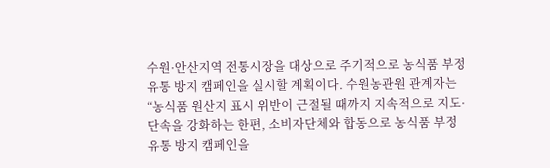수원·안산지역 전통시장을 대상으로 주기적으로 농식품 부정유통 방지 캠페인을 실시할 계획이다. 수원농관원 관계자는 “농식품 원산지 표시 위반이 근절될 때까지 지속적으로 지도·단속을 강화하는 한편, 소비자단체와 합동으로 농식품 부정 유통 방지 캠페인을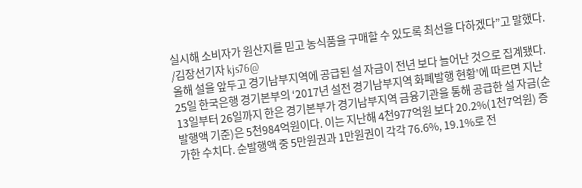실시해 소비자가 원산지를 믿고 농식품을 구매할 수 있도록 최선을 다하겠다”고 말했다. /김장선기자 kjs76@
올해 설을 앞두고 경기남부지역에 공급된 설 자금이 전년 보다 늘어난 것으로 집계됐다. 25일 한국은행 경기본부의 ‘2017년 설전 경기남부지역 화폐발행 현황’에 따르면 지난 13일부터 26일까지 한은 경기본부가 경기남부지역 금융기관을 통해 공급한 설 자금(순발행액 기준)은 5천984억원이다. 이는 지난해 4천977억원 보다 20.2%(1천7억원) 증가한 수치다. 순발행액 중 5만원권과 1만원권이 각각 76.6%, 19.1%로 전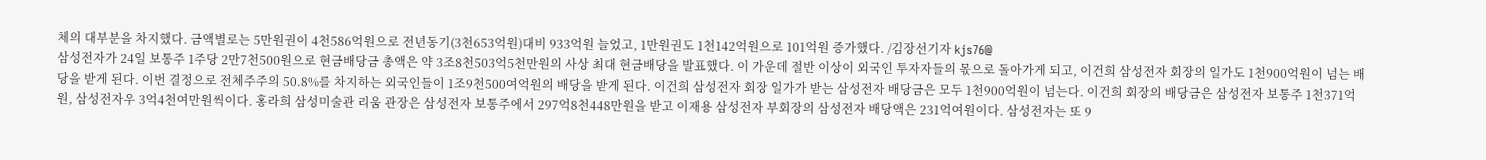체의 대부분을 차지했다. 금액별로는 5만원권이 4천586억원으로 전년동기(3천653억원)대비 933억원 늘었고, 1만원권도 1천142억원으로 101억원 증가했다. /김장선기자 kjs76@
삼성전자가 24일 보통주 1주당 2만7천500원으로 현금배당금 총액은 약 3조8천503억5천만원의 사상 최대 현금배당을 발표했다. 이 가운데 절반 이상이 외국인 투자자들의 몫으로 돌아가게 되고, 이건희 삼성전자 회장의 일가도 1천900억원이 넘는 배당을 받게 된다. 이번 결정으로 전체주주의 50.8%를 차지하는 외국인들이 1조9천500여억원의 배당을 받게 된다. 이건희 삼성전자 회장 일가가 받는 삼성전자 배당금은 모두 1천900억원이 넘는다. 이건희 회장의 배당금은 삼성전자 보통주 1천371억원, 삼성전자우 3억4천여만원씩이다. 홍라희 삼성미술관 리움 관장은 삼성전자 보통주에서 297억8천448만원을 받고 이재용 삼성전자 부회장의 삼성전자 배당액은 231억여원이다. 삼성전자는 또 9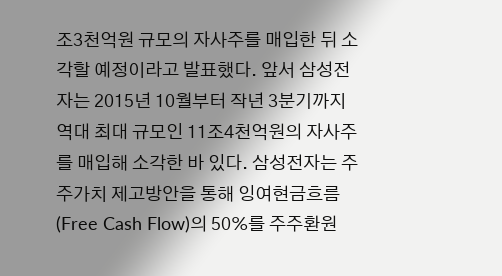조3천억원 규모의 자사주를 매입한 뒤 소각할 예정이라고 발표했다. 앞서 삼성전자는 2015년 10월부터 작년 3분기까지 역대 최대 규모인 11조4천억원의 자사주를 매입해 소각한 바 있다. 삼성전자는 주주가치 제고방안을 통해 잉여현금흐름(Free Cash Flow)의 50%를 주주환원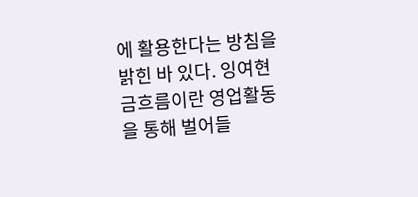에 활용한다는 방침을 밝힌 바 있다. 잉여현금흐름이란 영업활동을 통해 벌어들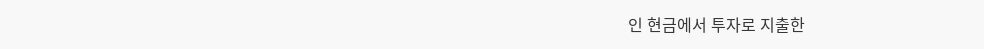인 현금에서 투자로 지출한